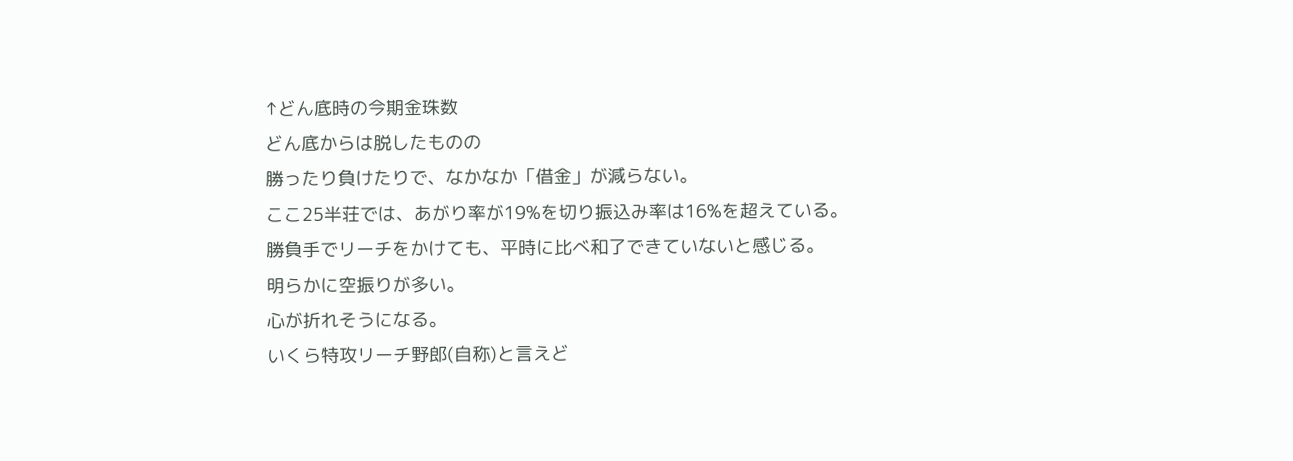↑どん底時の今期金珠数
どん底からは脱したものの
勝ったり負けたりで、なかなか「借金」が減らない。
ここ25半荘では、あがり率が19%を切り振込み率は16%を超えている。
勝負手でリーチをかけても、平時に比べ和了できていないと感じる。
明らかに空振りが多い。
心が折れそうになる。
いくら特攻リーチ野郎(自称)と言えど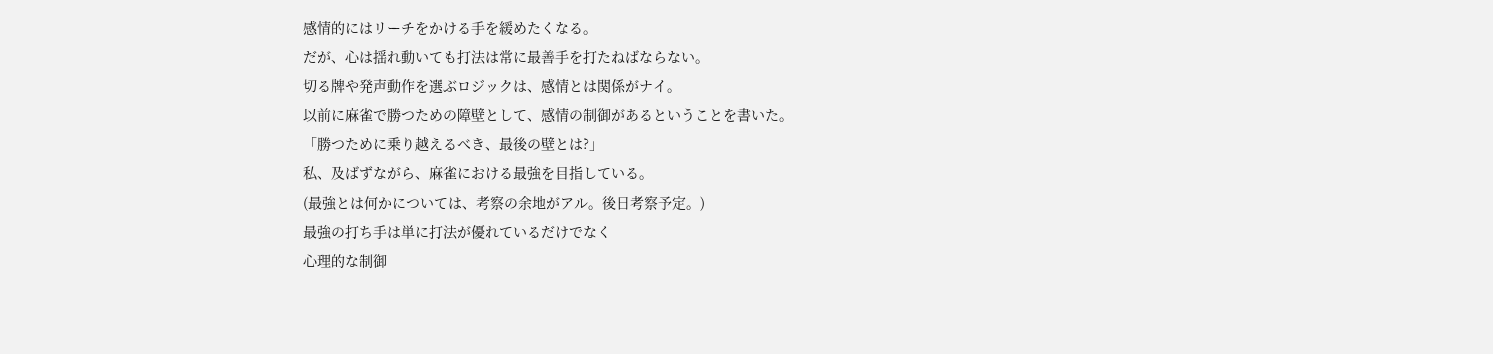感情的にはリーチをかける手を緩めたくなる。
だが、心は揺れ動いても打法は常に最善手を打たねばならない。
切る牌や発声動作を選ぶロジックは、感情とは関係がナイ。
以前に麻雀で勝つための障壁として、感情の制御があるということを書いた。
「勝つために乗り越えるべき、最後の壁とは?」
私、及ばずながら、麻雀における最強を目指している。
(最強とは何かについては、考察の余地がアル。後日考察予定。)
最強の打ち手は単に打法が優れているだけでなく
心理的な制御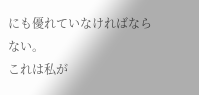にも優れていなければならない。
これは私が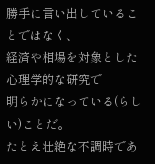勝手に言い出していることではなく、
経済や相場を対象とした心理学的な研究で
明らかになっている(らしい)ことだ。
たとえ壮絶な不調時であ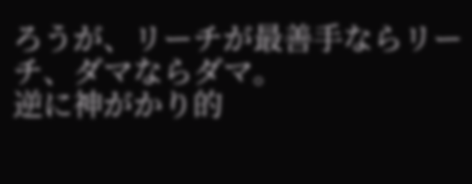ろうが、リーチが最善手ならリーチ、ダマならダマ。
逆に神がかり的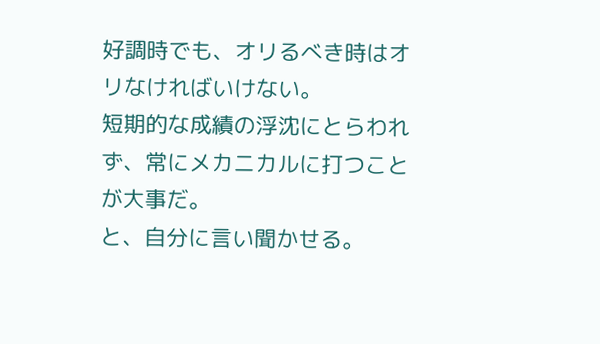好調時でも、オリるべき時はオリなければいけない。
短期的な成績の浮沈にとらわれず、常にメカニカルに打つことが大事だ。
と、自分に言い聞かせる。